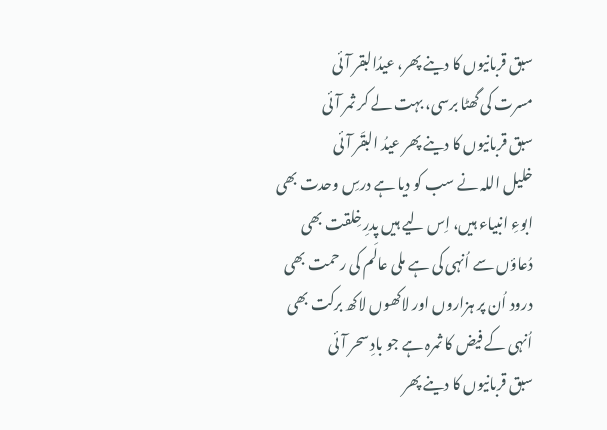سبق قربانیوں کا دینے پھر، عیدُالبقر آئی
مسرت کی گھٹا برسی، بہت لے کر ثمر آئی
سبق قربانیوں کا دینے پھر عیدُ البقَر آئی
خلیل اللہ نے سب کو دیا ہے درسِ وحدت بھی
ابوءِ انبیاء ہیں، اِس لیے ہیں پدرِ خِلقت بھی
دُعاؤں سے اُنہی کی ہے ملی عالَم کی رحمت بھی
درود اُن پر ہزاروں اور لاکھوں لاکھ برکت بھی
اُنہی کے فیض کا ثمرہ ہے جو بادِ سحر آئی
سبق قربانیوں کا دینے پھر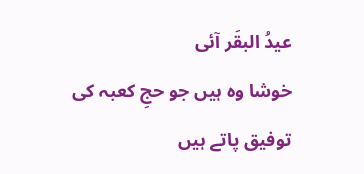عیدُ البقَر آئی
خوشا وہ ہیں جو حجِ کعبہ کی توفیق پاتے ہیں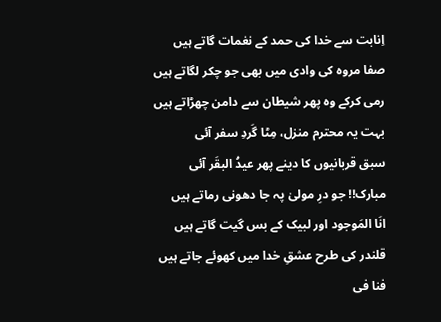اِنابت سے خدا کی حمد کے نغمات گاتے ہیں
صفا مروہ کی وادی میں بھی جو چکر لگاتے ہیں
رمی کرکے وہ پھر شیطان سے دامن چھڑاتے ہیں
بہت یہ محترم منزل، مِٹا گَردِ سفر آئی
سبق قربانیوں کا دینے پھر عیدُ البقَر آئی
مبارک!! جو درِ مولیٰ پہ جا دھونی رماتے ہیں
انَا المَوجود اور لبیک کے بس گیت گاتے ہیں
قلندر کی طرح عشقِ خدا میں کھوئے جاتے ہیں
فنا فی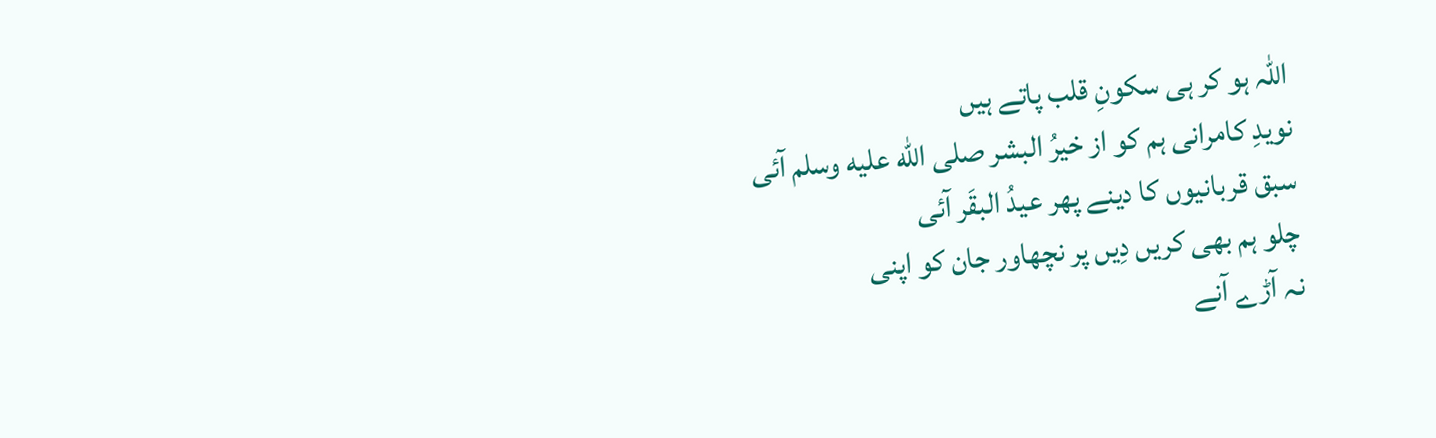اللہ ہو کر ہی سکونِ قلب پاتے ہیں
نویدِ کامرانی ہم کو از خیرُ البشر صلى الله عليه وسلم آئی
سبق قربانیوں کا دینے پھر عیدُ البقَر آئی
چلو ہم بھی کریں دِیں پر نچھاور جان کو اپنی
نہ آڑے آنے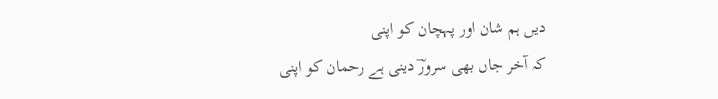دیں ہم شان اور پہچان کو اپنی
کہ آخر جاں بھی سرورؔ دینی ہے رحمان کو اپنی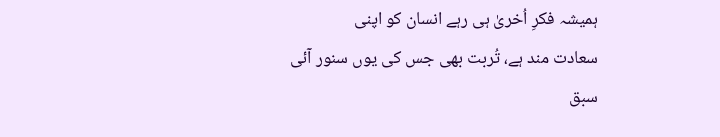ہمیشہ فکرِ اُخریٰ ہی رہے انسان کو اپنی
سعادت مند ہے، تُربت بھی جس کی یوں سنور آئی
سبق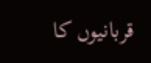قربانیوں کا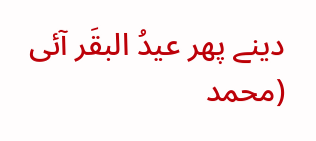دینے پھر عیدُ البقَر آئی
(محمد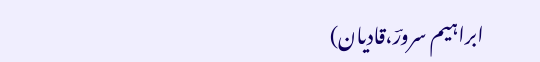ابراہیم سرورؔ،قادیان)